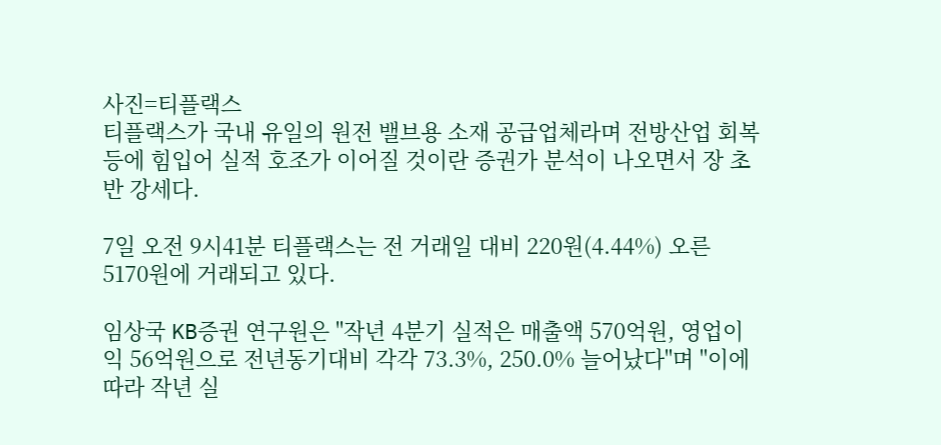사진=티플랙스
티플랙스가 국내 유일의 원전 밸브용 소재 공급업체라며 전방산업 회복 등에 힘입어 실적 호조가 이어질 것이란 증권가 분석이 나오면서 장 초반 강세다.

7일 오전 9시41분 티플랙스는 전 거래일 대비 220원(4.44%) 오른 5170원에 거래되고 있다.

임상국 KB증권 연구원은 "작년 4분기 실적은 매출액 570억원, 영업이익 56억원으로 전년동기대비 각각 73.3%, 250.0% 늘어났다"며 "이에 따라 작년 실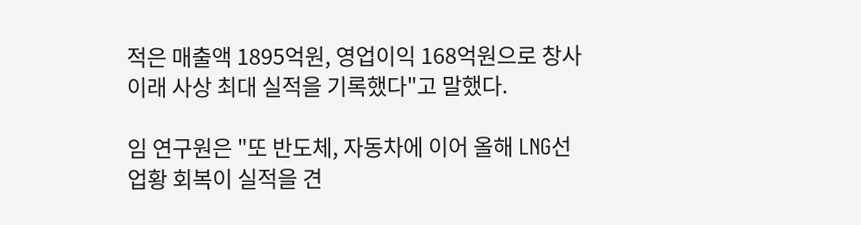적은 매출액 1895억원, 영업이익 168억원으로 창사 이래 사상 최대 실적을 기록했다"고 말했다.

임 연구원은 "또 반도체, 자동차에 이어 올해 LNG선 업황 회복이 실적을 견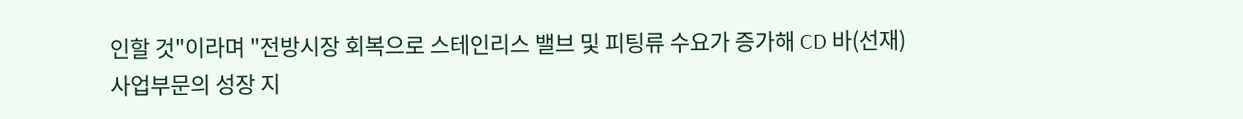인할 것"이라며 "전방시장 회복으로 스테인리스 밸브 및 피팅류 수요가 증가해 CD 바(선재) 사업부문의 성장 지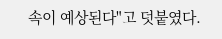속이 예상된다"고 덧붙였다.